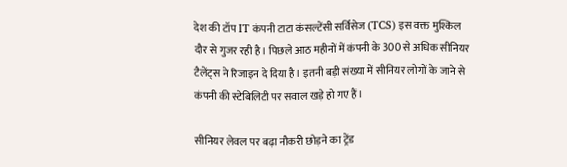देश की टॉप IT कंपनी टाटा कंसल्टेंसी सर्विसेज (TCS) इस वक्त मुश्किल दौर से गुजर रही है। पिछले आठ महीनों में कंपनी के 300 से अधिक सीनियर टैलेंट्स ने रिजाइन दे दिया है। इतनी बड़ी संख्या में सीनियर लोगों के जाने से कंपनी की स्टेबिलिटी पर सवाल खड़े हो गए हैं।

सीनियर लेवल पर बढ़ा नौकरी छोड़ने का ट्रेंड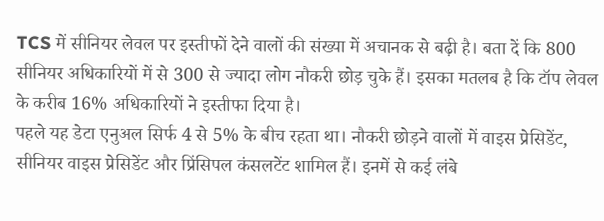TCS में सीनियर लेवल पर इस्तीफों देने वालों की संख्या में अचानक से बढ़ी है। बता दें कि 800 सीनियर अधिकारियों में से 300 से ज्यादा लोग नौकरी छोड़ चुके हैं। इसका मतलब है कि टॉप लेवल के करीब 16% अधिकारियों ने इस्तीफा दिया है।
पहले यह डेटा एनुअल सिर्फ 4 से 5% के बीच रहता था। नौकरी छोड़ने वालों में वाइस प्रेसिडेंट, सीनियर वाइस प्रेसिडेंट और प्रिंसिपल कंसलटेंट शामिल हैं। इनमें से कई लंबे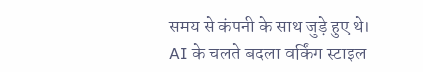समय से कंपनी के साथ जुड़े हुए थे।
AI के चलते बदला वर्किंग स्टाइल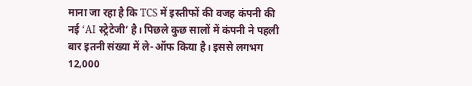माना जा रहा है कि TCS में इस्तीफों की वजह कंपनी की नई ‘AI स्ट्रेटेजी’ है। पिछले कुछ सालों में कंपनी ने पहली बार इतनी संख्या में ले-ऑफ किया है। इससे लगभग 12,000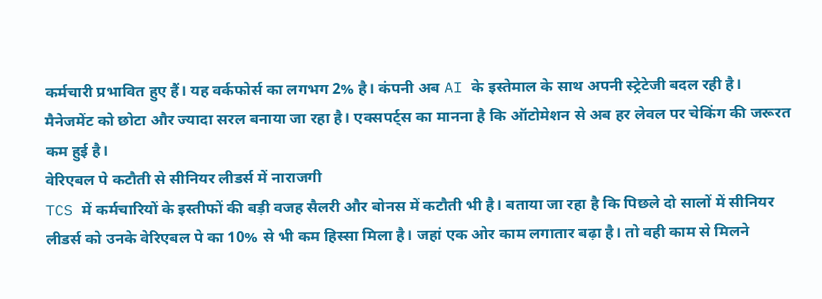कर्मचारी प्रभावित हुए हैं। यह वर्कफोर्स का लगभग 2% है। कंपनी अब AI के इस्तेमाल के साथ अपनी स्ट्रेटेजी बदल रही है।
मैनेजमेंट को छोटा और ज्यादा सरल बनाया जा रहा है। एक्सपर्ट्स का मानना है कि ऑटोमेशन से अब हर लेवल पर चेकिंग की जरूरत कम हुई है।
वेरिएबल पे कटौती से सीनियर लीडर्स में नाराजगी
TCS में कर्मचारियों के इस्तीफों की बड़ी वजह सैलरी और बोनस में कटौती भी है। बताया जा रहा है कि पिछले दो सालों में सीनियर लीडर्स को उनके वेरिएबल पे का 10% से भी कम हिस्सा मिला है। जहां एक ओर काम लगातार बढ़ा है। तो वही काम से मिलने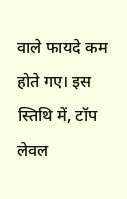वाले फायदे कम होते गए। इस स्तिथि में, टॉप लेवल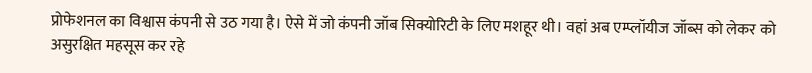प्रोफेशनल का विश्वास कंपनी से उठ गया है। ऐसे में जो कंपनी जॉब सिक्योरिटी के लिए मशहूर थी। वहां अब एम्प्लॉयीज जॉब्स को लेकर को असुरक्षित महसूस कर रहे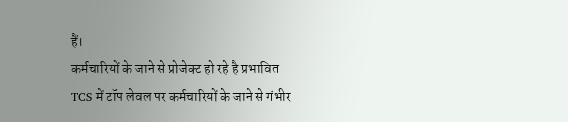हैं।
कर्मचारियों के जाने से प्रोजेक्ट हो रहे है प्रभावित
TCS में टॉप लेवल पर कर्मचारियों के जाने से गंभीर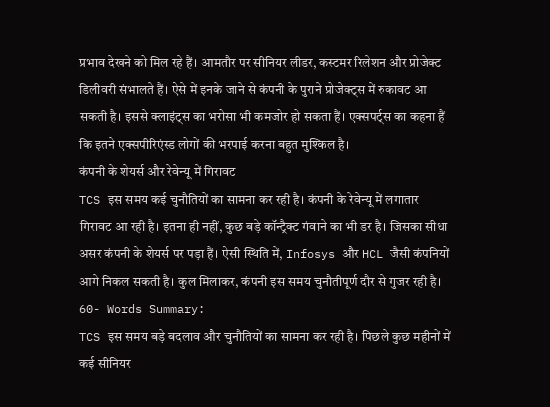प्रभाव देखने को मिल रहे हैं। आमतौर पर सीनियर लीडर, कस्टमर रिलेशन और प्रोजेक्ट डिलीवरी संभालते हैं। ऐसे में इनके जाने से कंपनी के पुराने प्रोजेक्ट्स में रुकावट आ सकती है। इससे क्लाइंट्स का भरोसा भी कमजोर हो सकता हैं। एक्सपर्ट्स का कहना हैं कि इतने एक्सपीरिएंस्ड लोगों की भरपाई करना बहुत मुश्किल है।
कंपनी के शेयर्स और रेवेन्यू में गिरावट
TCS इस समय कई चुनौतियों का सामना कर रही है। कंपनी के रेवेन्यू में लगातार गिरावट आ रही है। इतना ही नहीं, कुछ बड़े कॉन्ट्रैक्ट गंवाने का भी डर है। जिसका सीधा असर कंपनी के शेयर्स पर पड़ा हैं। ऐसी स्थिति में, Infosys और HCL जैसी कंपनियों आगे निकल सकती है। कुल मिलाकर, कंपनी इस समय चुनौतीपूर्ण दौर से गुजर रही है।
60- Words Summary:
TCS इस समय बड़े बदलाव और चुनौतियों का सामना कर रही है। पिछले कुछ महीनों में कई सीनियर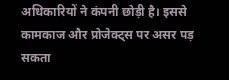अधिकारियों ने कंपनी छोड़ी है। इससे कामकाज और प्रोजेक्ट्स पर असर पड़ सकता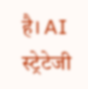है। AI स्ट्रेटेजी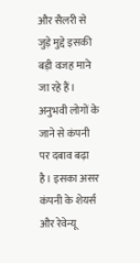और सैलरी से जुड़े मुद्दे इसकी बड़ी वजह माने जा रहे हैं। अनुभवी लोगों के जाने से कंपनी पर दबाव बढ़ा है। इसका असर कंपनी के शेयर्स और रेवेन्यू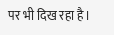पर भी दिख रहा है।